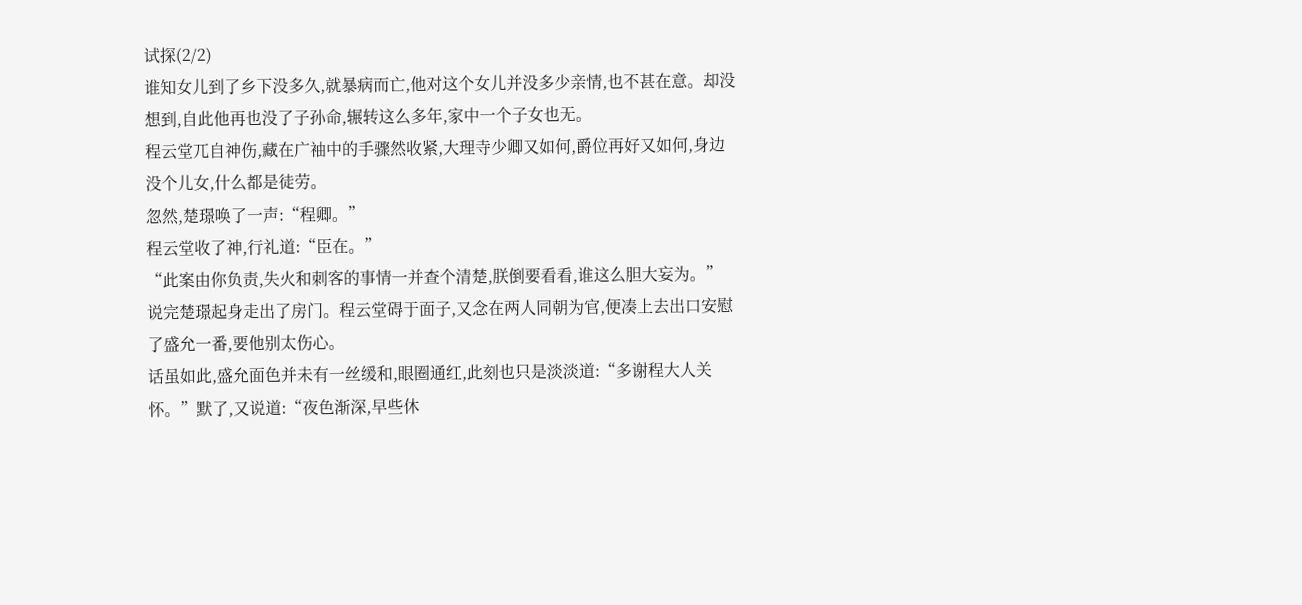试探(2/2)
谁知女儿到了乡下没多久,就暴病而亡,他对这个女儿并没多少亲情,也不甚在意。却没想到,自此他再也没了子孙命,辗转这么多年,家中一个子女也无。
程云堂兀自神伤,藏在广袖中的手骤然收紧,大理寺少卿又如何,爵位再好又如何,身边没个儿女,什么都是徒劳。
忽然,楚璟唤了一声:“程卿。”
程云堂收了神,行礼道:“臣在。”
“此案由你负责,失火和刺客的事情一并查个清楚,朕倒要看看,谁这么胆大妄为。”
说完楚璟起身走出了房门。程云堂碍于面子,又念在两人同朝为官,便凑上去出口安慰了盛允一番,要他别太伤心。
话虽如此,盛允面色并未有一丝缓和,眼圈通红,此刻也只是淡淡道:“多谢程大人关怀。”默了,又说道:“夜色渐深,早些休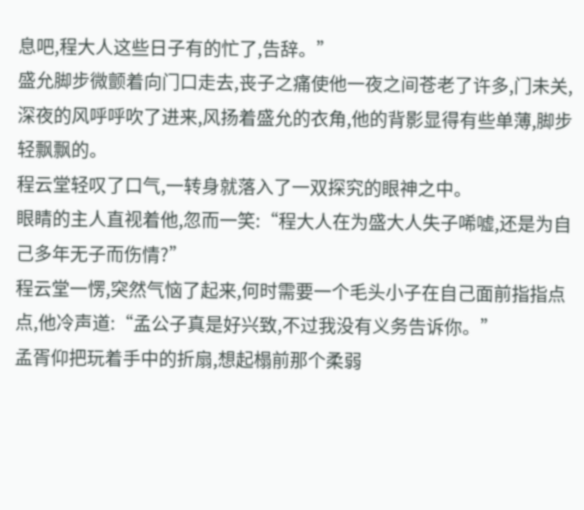息吧,程大人这些日子有的忙了,告辞。”
盛允脚步微颤着向门口走去,丧子之痛使他一夜之间苍老了许多,门未关,深夜的风呼呼吹了进来,风扬着盛允的衣角,他的背影显得有些单薄,脚步轻飘飘的。
程云堂轻叹了口气,一转身就落入了一双探究的眼神之中。
眼睛的主人直视着他,忽而一笑:“程大人在为盛大人失子唏嘘,还是为自己多年无子而伤情?”
程云堂一愣,突然气恼了起来,何时需要一个毛头小子在自己面前指指点点,他冷声道:“孟公子真是好兴致,不过我没有义务告诉你。”
孟胥仰把玩着手中的折扇,想起榻前那个柔弱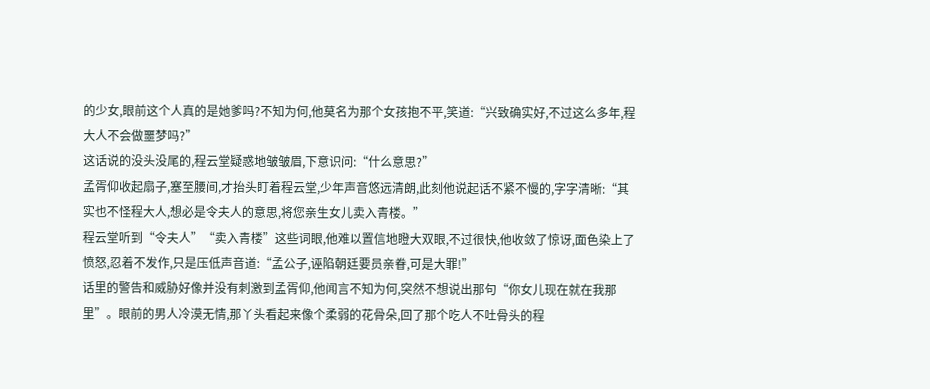的少女,眼前这个人真的是她爹吗?不知为何,他莫名为那个女孩抱不平,笑道:“兴致确实好,不过这么多年,程大人不会做噩梦吗?”
这话说的没头没尾的,程云堂疑惑地皱皱眉,下意识问:“什么意思?”
孟胥仰收起扇子,塞至腰间,才抬头盯着程云堂,少年声音悠远清朗,此刻他说起话不紧不慢的,字字清晰:“其实也不怪程大人,想必是令夫人的意思,将您亲生女儿卖入青楼。”
程云堂听到“令夫人”“卖入青楼”这些词眼,他难以置信地瞪大双眼,不过很快,他收敛了惊讶,面色染上了愤怒,忍着不发作,只是压低声音道:“孟公子,诬陷朝廷要员亲眷,可是大罪!”
话里的警告和威胁好像并没有刺激到孟胥仰,他闻言不知为何,突然不想说出那句“你女儿现在就在我那里”。眼前的男人冷漠无情,那丫头看起来像个柔弱的花骨朵,回了那个吃人不吐骨头的程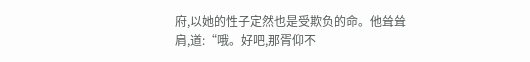府,以她的性子定然也是受欺负的命。他耸耸肩,道:“哦。好吧,那胥仰不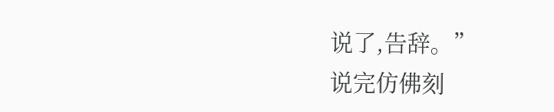说了,告辞。”
说完仿佛刻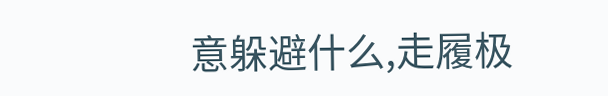意躲避什么,走履极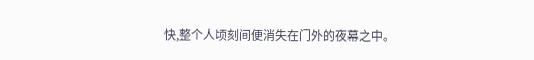快,整个人顷刻间便消失在门外的夜幕之中。